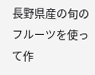長野県産の旬のフルーツを使って作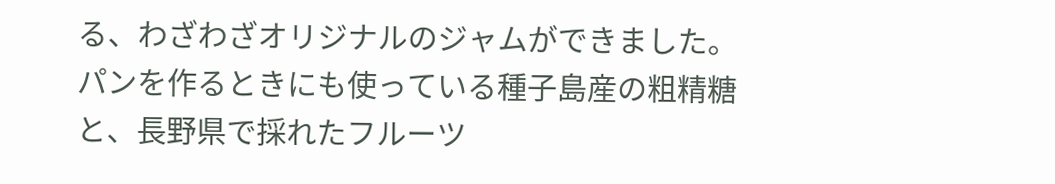る、わざわざオリジナルのジャムができました。パンを作るときにも使っている種子島産の粗精糖と、長野県で採れたフルーツ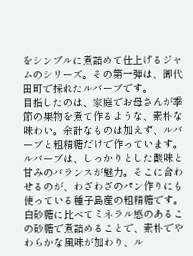をシンプルに煮詰めて仕上げるジャムのシリーズ。その第一弾は、御代田町で採れたルバーブです。
目指したのは、家庭でお母さんが季節の果物を煮て作るような、素朴な味わい。余計なものは加えず、ルバーブと粗精糖だけで作っています。
ルバーブは、しっかりとした酸味と甘みのバランスが魅力。そこに合わせるのが、わざわざのパン作りにも使っている種子島産の粗精糖です。白砂糖に比べてミネラル感のあるこの砂糖で煮詰めることで、素朴でやわらかな風味が加わり、ル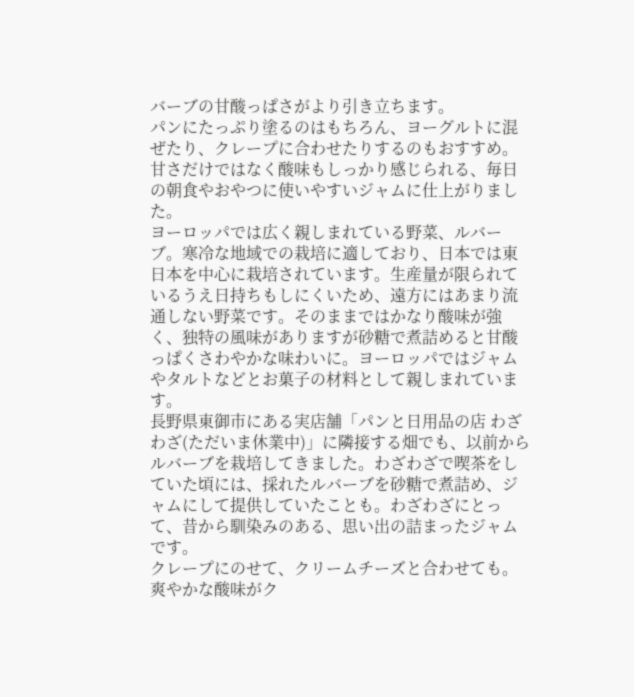バーブの甘酸っぱさがより引き立ちます。
パンにたっぷり塗るのはもちろん、ヨーグルトに混ぜたり、クレープに合わせたりするのもおすすめ。甘さだけではなく酸味もしっかり感じられる、毎日の朝食やおやつに使いやすいジャムに仕上がりました。
ヨーロッパでは広く親しまれている野菜、ルバーブ。寒冷な地域での栽培に適しており、日本では東日本を中心に栽培されています。生産量が限られているうえ日持ちもしにくいため、遠方にはあまり流通しない野菜です。そのままではかなり酸味が強く、独特の風味がありますが砂糖で煮詰めると甘酸っぱくさわやかな味わいに。ヨーロッパではジャムやタルトなどとお菓子の材料として親しまれています。
長野県東御市にある実店舗「パンと日用品の店 わざわざ(ただいま休業中)」に隣接する畑でも、以前からルバーブを栽培してきました。わざわざで喫茶をしていた頃には、採れたルバーブを砂糖で煮詰め、ジャムにして提供していたことも。わざわざにとって、昔から馴染みのある、思い出の詰まったジャムです。
クレープにのせて、クリームチーズと合わせても。爽やかな酸味がク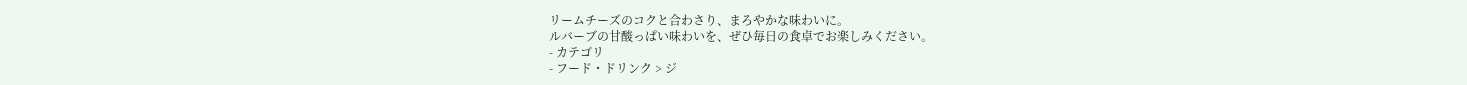リームチーズのコクと合わさり、まろやかな味わいに。
ルバーブの甘酸っぱい味わいを、ぜひ毎日の食卓でお楽しみください。
- カテゴリ
- フード・ドリンク > ジ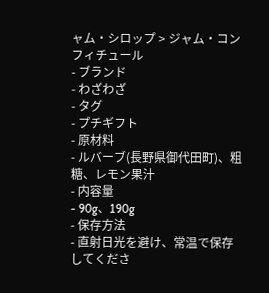ャム・シロップ > ジャム・コンフィチュール
- ブランド
- わざわざ
- タグ
- プチギフト
- 原材料
- ルバーブ(長野県御代田町)、粗糖、レモン果汁
- 内容量
- 90g、190g
- 保存方法
- 直射日光を避け、常温で保存してくださ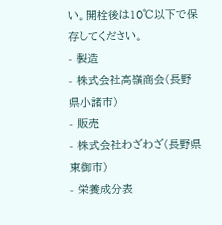い。開栓後は10℃以下で保存してください。
- 製造
- 株式会社高嶺商会(長野県小諸市)
- 販売
- 株式会社わざわざ(長野県東御市)
- 栄養成分表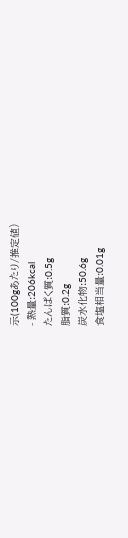示(100gあたり/推定値)
- 熱量:206kcal
たんぱく質:0.5g
脂質:0.2g
炭水化物:50.6g
食塩相当量:0.01g